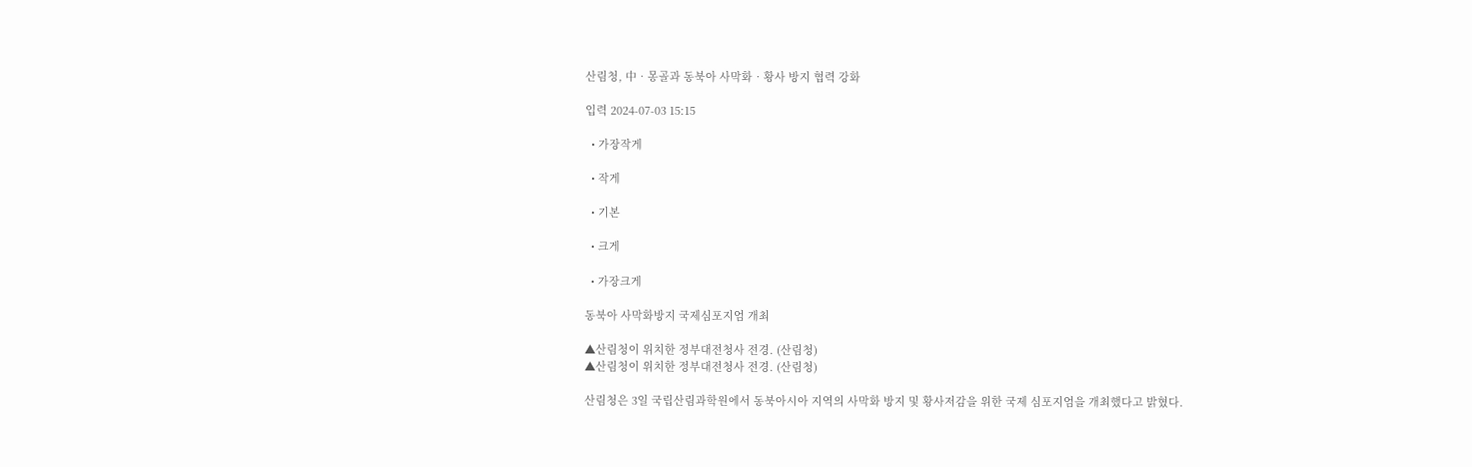산림청, 中‧몽골과 동북아 사막화‧황사 방지 협력 강화

입력 2024-07-03 15:15

  • 가장작게

  • 작게

  • 기본

  • 크게

  • 가장크게

동북아 사막화방지 국제심포지엄 개최

▲산림청이 위치한 정부대전청사 전경. (산림청)
▲산림청이 위치한 정부대전청사 전경. (산림청)

산림청은 3일 국립산림과학원에서 동북아시아 지역의 사막화 방지 및 황사저감을 위한 국제 심포지엄을 개최했다고 밝혔다.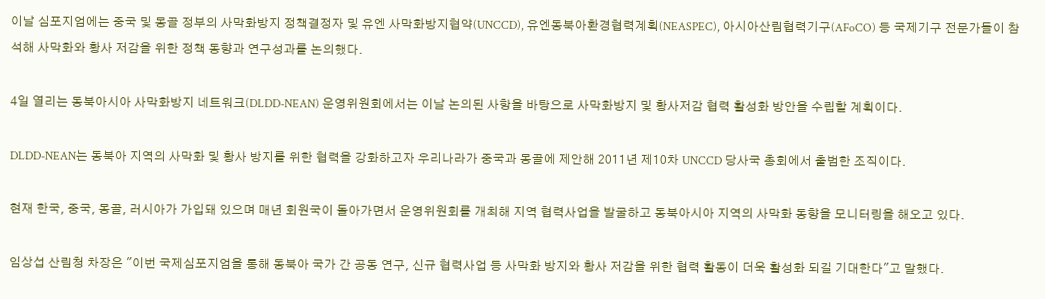이날 심포지엄에는 중국 및 몽골 정부의 사막화방지 정책결정자 및 유엔 사막화방지협약(UNCCD), 유엔동북아환경협력계획(NEASPEC), 아시아산림협력기구(AFoCO) 등 국제기구 전문가들이 참석해 사막화와 황사 저감을 위한 정책 동향과 연구성과를 논의했다.

4일 열리는 동북아시아 사막화방지 네트워크(DLDD-NEAN) 운영위원회에서는 이날 논의된 사항을 바탕으로 사막화방지 및 황사저감 협력 활성화 방안을 수립할 계획이다.

DLDD-NEAN는 동북아 지역의 사막화 및 황사 방지를 위한 협력을 강화하고자 우리나라가 중국과 몽골에 제안해 2011년 제10차 UNCCD 당사국 총회에서 출범한 조직이다.

현재 한국, 중국, 몽골, 러시아가 가입돼 있으며 매년 회원국이 돌아가면서 운영위원회를 개최해 지역 협력사업을 발굴하고 동북아시아 지역의 사막화 동향을 모니터링을 해오고 있다.

임상섭 산림청 차장은 "이번 국제심포지엄을 통해 동북아 국가 간 공동 연구, 신규 협력사업 등 사막화 방지와 황사 저감을 위한 협력 활동이 더욱 활성화 되길 기대한다"고 말했다.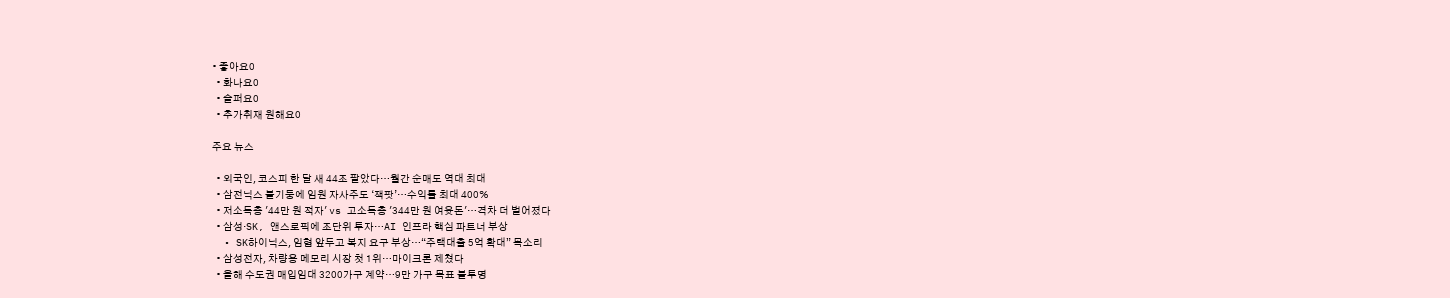• 좋아요0
  • 화나요0
  • 슬퍼요0
  • 추가취재 원해요0

주요 뉴스

  • 외국인, 코스피 한 달 새 44조 팔았다…월간 순매도 역대 최대
  • 삼전닉스 불기둥에 임원 자사주도 ‘잭팟’…수익률 최대 400%
  • 저소득층 '44만 원 적자' vs 고소득층 '344만 원 여윳돈'…격차 더 벌어졌다
  • 삼성·SK, 앤스로픽에 조단위 투자…AI 인프라 핵심 파트너 부상
  • SK하이닉스, 임협 앞두고 복지 요구 부상…“주택대출 5억 확대” 목소리
  • 삼성전자, 차량용 메모리 시장 첫 1위…마이크론 제쳤다
  • 올해 수도권 매입임대 3200가구 계약…9만 가구 목표 불투명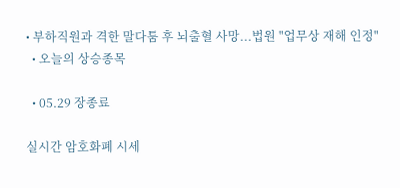• 부하직원과 격한 말다툼 후 뇌출혈 사망...법원 "업무상 재해 인정"
  • 오늘의 상승종목

  • 05.29 장종료

실시간 암호화폐 시세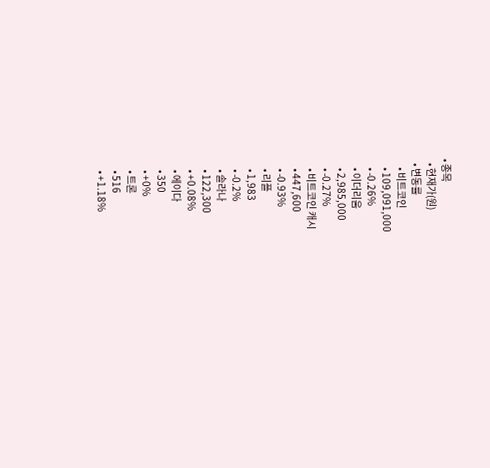• 종목
  • 현재가(원)
  • 변동률
    • 비트코인
    • 109,091,000
    • -0.26%
    • 이더리움
    • 2,985,000
    • -0.27%
    • 비트코인 캐시
    • 447,600
    • -0.93%
    • 리플
    • 1,983
    • -0.2%
    • 솔라나
    • 122,300
    • +0.08%
    • 에이다
    • 350
    • +0%
    • 트론
    • 516
    • +1.18%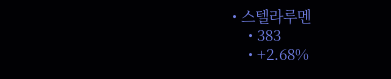• 스텔라루멘
    • 383
    • +2.68%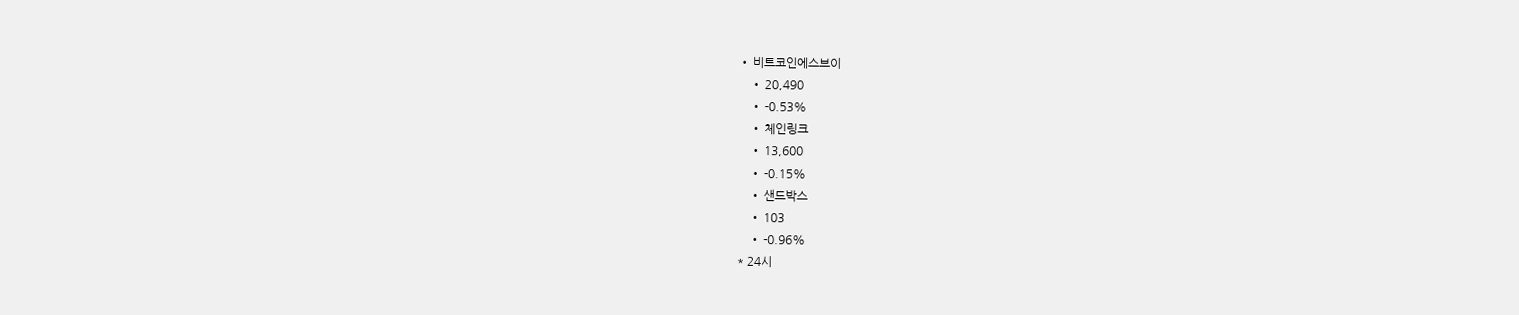• 비트코인에스브이
    • 20,490
    • -0.53%
    • 체인링크
    • 13,600
    • -0.15%
    • 샌드박스
    • 103
    • -0.96%
* 24시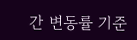간 변동률 기준